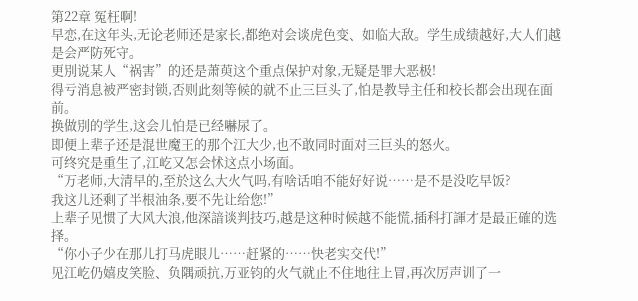第22章 冤枉啊!
早恋,在这年头,无论老师还是家长,都绝对会谈虎色变、如临大敌。学生成绩越好,大人们越是会严防死守。
更別说某人“祸害”的还是萧萸这个重点保护对象,无疑是罪大恶极!
得亏消息被严密封锁,否则此刻等候的就不止三巨头了,怕是教导主任和校长都会出现在面前。
换做別的学生,这会儿怕是已经嚇尿了。
即便上辈子还是混世魔王的那个江大少,也不敢同时面对三巨头的怒火。
可终究是重生了,江屹又怎会怵这点小场面。
“万老师,大清早的,至於这么大火气吗,有啥话咱不能好好说……是不是没吃早饭?
我这儿还剩了半根油条,要不先让给您!”
上辈子见惯了大风大浪,他深諳谈判技巧,越是这种时候越不能慌,插科打諢才是最正確的选择。
“你小子少在那儿打马虎眼儿……赶紧的……快老实交代!”
见江屹仍嬉皮笑脸、负隅顽抗,万亚钧的火气就止不住地往上冒,再次厉声训了一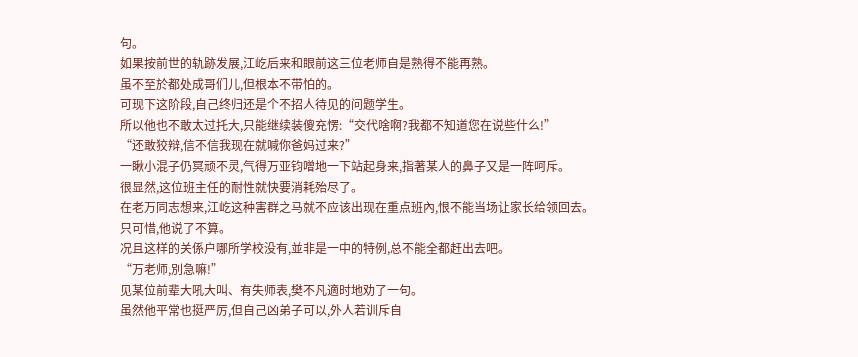句。
如果按前世的轨跡发展,江屹后来和眼前这三位老师自是熟得不能再熟。
虽不至於都处成哥们儿,但根本不带怕的。
可现下这阶段,自己终归还是个不招人待见的问题学生。
所以他也不敢太过托大,只能继续装傻充愣:“交代啥啊?我都不知道您在说些什么!”
“还敢狡辩,信不信我现在就喊你爸妈过来?”
一瞅小混子仍冥顽不灵,气得万亚钧噌地一下站起身来,指著某人的鼻子又是一阵呵斥。
很显然,这位班主任的耐性就快要消耗殆尽了。
在老万同志想来,江屹这种害群之马就不应该出现在重点班內,恨不能当场让家长给领回去。
只可惜,他说了不算。
况且这样的关係户哪所学校没有,並非是一中的特例,总不能全都赶出去吧。
“万老师,別急嘛!”
见某位前辈大吼大叫、有失师表,樊不凡適时地劝了一句。
虽然他平常也挺严厉,但自己凶弟子可以,外人若训斥自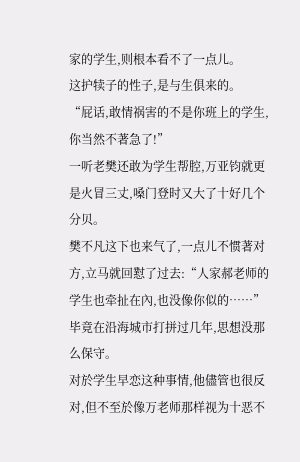家的学生,则根本看不了一点儿。
这护犊子的性子,是与生俱来的。
“屁话,敢情祸害的不是你班上的学生,你当然不著急了!”
一听老樊还敢为学生帮腔,万亚钧就更是火冒三丈,嗓门登时又大了十好几个分贝。
樊不凡这下也来气了,一点儿不惯著对方,立马就回懟了过去:“人家郝老师的学生也牵扯在內,也没像你似的……”
毕竟在沿海城市打拼过几年,思想没那么保守。
对於学生早恋这种事情,他儘管也很反对,但不至於像万老师那样视为十恶不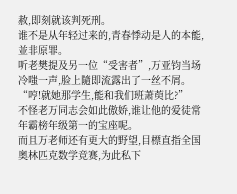赦,即刻就该判死刑。
谁不是从年轻过来的,青春悸动是人的本能,並非原罪。
听老樊提及另一位“受害者”,万亚钧当场冷嗤一声,脸上隨即流露出了一丝不屑。
“哼!就她那学生,能和我们班萧萸比?”
不怪老万同志会如此傲娇,谁让他的爱徒常年霸榜年级第一的宝座呢。
而且万老师还有更大的野望,目標直指全国奥林匹克数学竞赛,为此私下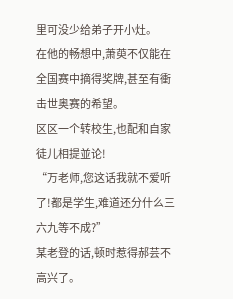里可没少给弟子开小灶。
在他的畅想中,萧萸不仅能在全国赛中摘得奖牌,甚至有衝击世奥赛的希望。
区区一个转校生,也配和自家徒儿相提並论!
“万老师,您这话我就不爱听了!都是学生,难道还分什么三六九等不成?”
某老登的话,顿时惹得郝芸不高兴了。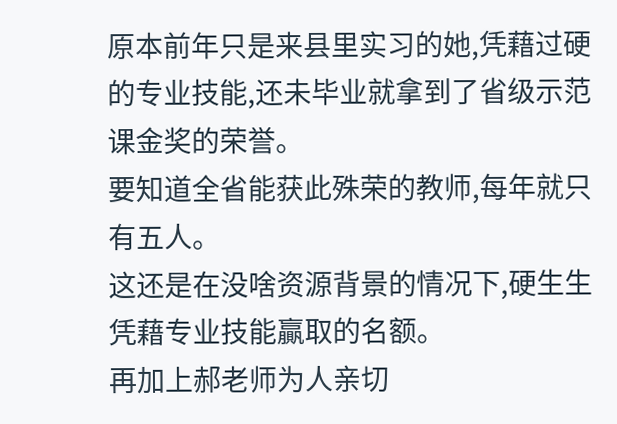原本前年只是来县里实习的她,凭藉过硬的专业技能,还未毕业就拿到了省级示范课金奖的荣誉。
要知道全省能获此殊荣的教师,每年就只有五人。
这还是在没啥资源背景的情况下,硬生生凭藉专业技能贏取的名额。
再加上郝老师为人亲切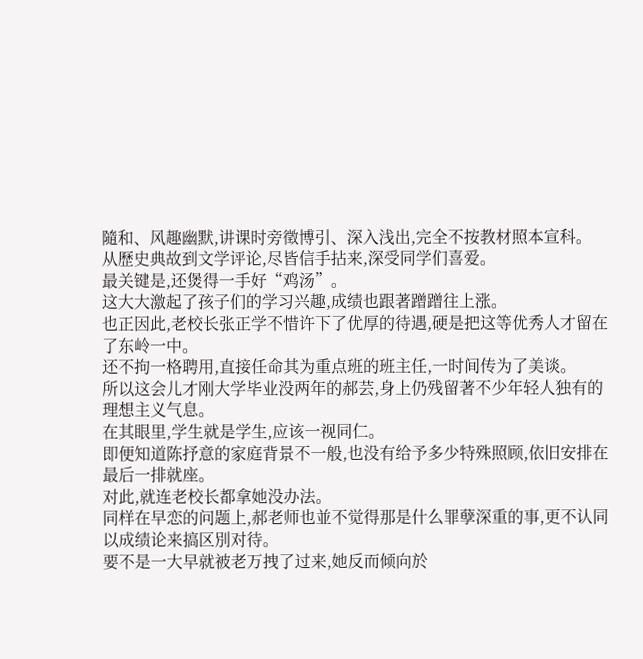隨和、风趣幽默,讲课时旁徵博引、深入浅出,完全不按教材照本宣科。
从歷史典故到文学评论,尽皆信手拈来,深受同学们喜爱。
最关键是,还煲得一手好“鸡汤”。
这大大激起了孩子们的学习兴趣,成绩也跟著蹭蹭往上涨。
也正因此,老校长张正学不惜许下了优厚的待遇,硬是把这等优秀人才留在了东岭一中。
还不拘一格聘用,直接任命其为重点班的班主任,一时间传为了美谈。
所以这会儿才刚大学毕业没两年的郝芸,身上仍残留著不少年轻人独有的理想主义气息。
在其眼里,学生就是学生,应该一视同仁。
即便知道陈抒意的家庭背景不一般,也没有给予多少特殊照顾,依旧安排在最后一排就座。
对此,就连老校长都拿她没办法。
同样在早恋的问题上,郝老师也並不觉得那是什么罪孽深重的事,更不认同以成绩论来搞区別对待。
要不是一大早就被老万拽了过来,她反而倾向於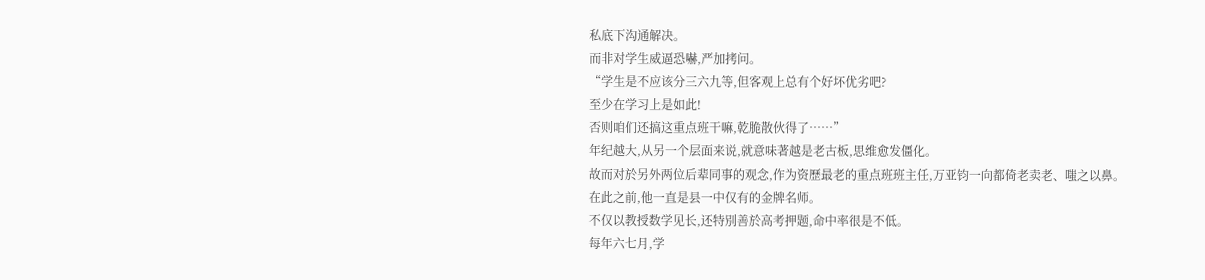私底下沟通解决。
而非对学生威逼恐嚇,严加拷问。
“学生是不应该分三六九等,但客观上总有个好坏优劣吧?
至少在学习上是如此!
否则咱们还搞这重点班干嘛,乾脆散伙得了……”
年纪越大,从另一个层面来说,就意味著越是老古板,思维愈发僵化。
故而对於另外两位后辈同事的观念,作为资歷最老的重点班班主任,万亚钧一向都倚老卖老、嗤之以鼻。
在此之前,他一直是县一中仅有的金牌名师。
不仅以教授数学见长,还特別善於高考押题,命中率很是不低。
每年六七月,学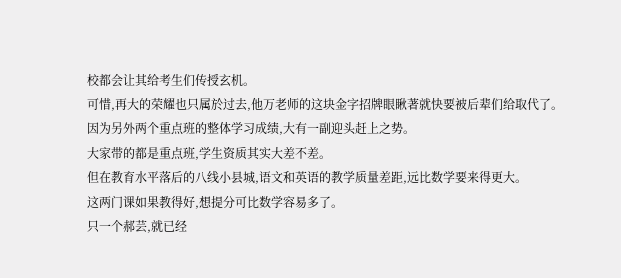校都会让其给考生们传授玄机。
可惜,再大的荣耀也只属於过去,他万老师的这块金字招牌眼瞅著就快要被后辈们给取代了。
因为另外两个重点班的整体学习成绩,大有一副迎头赶上之势。
大家带的都是重点班,学生资质其实大差不差。
但在教育水平落后的八线小县城,语文和英语的教学质量差距,远比数学要来得更大。
这两门课如果教得好,想提分可比数学容易多了。
只一个郝芸,就已经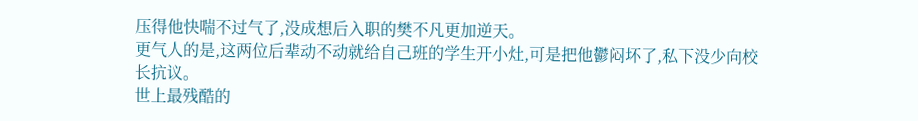压得他快喘不过气了,没成想后入职的樊不凡更加逆天。
更气人的是,这两位后辈动不动就给自己班的学生开小灶,可是把他鬱闷坏了,私下没少向校长抗议。
世上最残酷的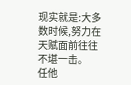现实就是:大多数时候,努力在天赋面前往往不堪一击。
任他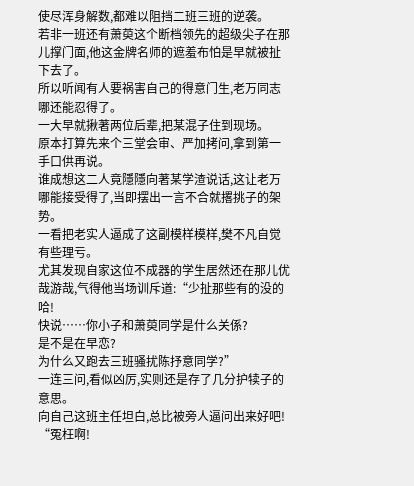使尽浑身解数,都难以阻挡二班三班的逆袭。
若非一班还有萧萸这个断档领先的超级尖子在那儿撑门面,他这金牌名师的遮羞布怕是早就被扯下去了。
所以听闻有人要祸害自己的得意门生,老万同志哪还能忍得了。
一大早就揪著两位后辈,把某混子住到现场。
原本打算先来个三堂会审、严加拷问,拿到第一手口供再说。
谁成想这二人竟隱隱向著某学渣说话,这让老万哪能接受得了,当即摆出一言不合就撂挑子的架势。
一看把老实人逼成了这副模样模样,樊不凡自觉有些理亏。
尤其发现自家这位不成器的学生居然还在那儿优哉游哉,气得他当场训斥道:“少扯那些有的没的哈!
快说……你小子和萧萸同学是什么关係?
是不是在早恋?
为什么又跑去三班骚扰陈抒意同学?”
一连三问,看似凶厉,实则还是存了几分护犊子的意思。
向自己这班主任坦白,总比被旁人逼问出来好吧!
“冤枉啊!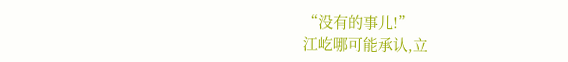“没有的事儿!”
江屹哪可能承认,立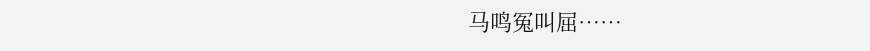马鸣冤叫屈……